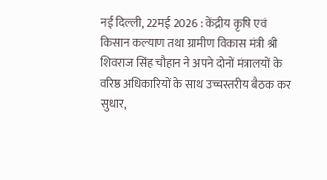नई दिल्ली, 22मई 2026 : केंद्रीय कृषि एवं किसान कल्याण तथा ग्रामीण विकास मंत्री श्री शिवराज सिंह चौहान ने अपने दोनों मंत्रालयों के वरिष्ठ अधिकारियों के साथ उच्चस्तरीय बैठक कर सुधार,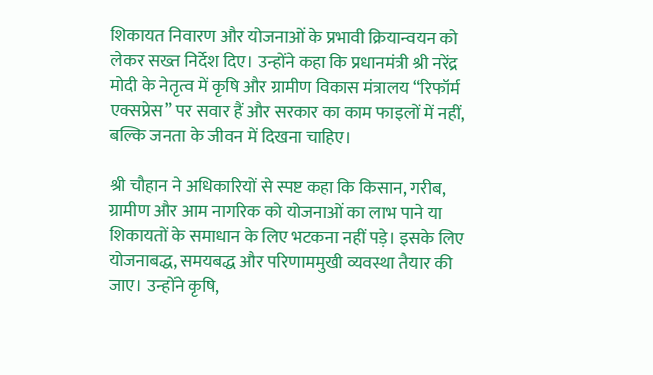शिकायत निवारण और योजनाओं के प्रभावी क्रियान्वयन को लेकर सख्त निर्देश दिए। उन्होंने कहा कि प्रधानमंत्री श्री नरेंद्र मोदी के नेतृत्व में कृषि और ग्रामीण विकास मंत्रालय “रिफॉर्म एक्सप्रेस” पर सवार हैं और सरकार का काम फाइलों में नहीं, बल्कि जनता के जीवन में दिखना चाहिए।

श्री चौहान ने अधिकारियों से स्पष्ट कहा कि किसान, गरीब, ग्रामीण और आम नागरिक को योजनाओं का लाभ पाने या शिकायतों के समाधान के लिए भटकना नहीं पड़े। इसके लिए योजनाबद्ध, समयबद्ध और परिणाममुखी व्यवस्था तैयार की जाए। उन्होंने कृषि,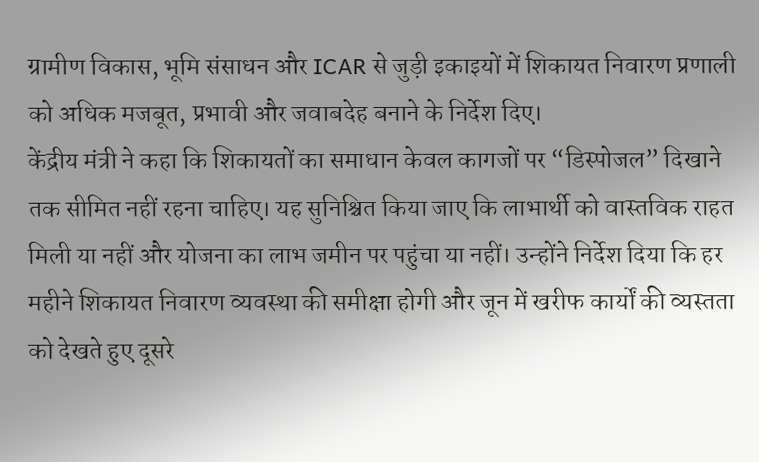ग्रामीण विकास, भूमि संसाधन और ICAR से जुड़ी इकाइयों में शिकायत निवारण प्रणाली को अधिक मजबूत, प्रभावी और जवाबदेह बनाने के निर्देश दिए।
केंद्रीय मंत्री ने कहा कि शिकायतों का समाधान केवल कागजों पर “डिस्पोजल” दिखाने तक सीमित नहीं रहना चाहिए। यह सुनिश्चित किया जाए कि लाभार्थी को वास्तविक राहत मिली या नहीं और योजना का लाभ जमीन पर पहुंचा या नहीं। उन्होंने निर्देश दिया कि हर महीने शिकायत निवारण व्यवस्था की समीक्षा होगी और जून में खरीफ कार्यों की व्यस्तता को देखते हुए दूसरे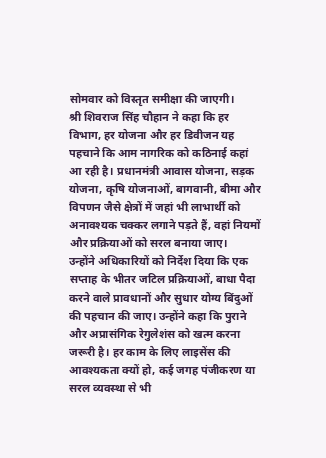सोमवार को विस्तृत समीक्षा की जाएगी।
श्री शिवराज सिंह चौहान ने कहा कि हर विभाग, हर योजना और हर डिवीजन यह पहचाने कि आम नागरिक को कठिनाई कहां आ रही है। प्रधानमंत्री आवास योजना, सड़क योजना, कृषि योजनाओं, बागवानी, बीमा और विपणन जैसे क्षेत्रों में जहां भी लाभार्थी को अनावश्यक चक्कर लगाने पड़ते हैं, वहां नियमों और प्रक्रियाओं को सरल बनाया जाए।
उन्होंने अधिकारियों को निर्देश दिया कि एक सप्ताह के भीतर जटिल प्रक्रियाओं, बाधा पैदा करने वाले प्रावधानों और सुधार योग्य बिंदुओं की पहचान की जाए। उन्होंने कहा कि पुराने और अप्रासंगिक रेगुलेशंस को खत्म करना जरूरी है। हर काम के लिए लाइसेंस की आवश्यकता क्यों हो, कई जगह पंजीकरण या सरल व्यवस्था से भी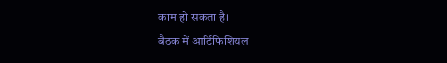काम हो सकता है।
बैठक में आर्टिफिशियल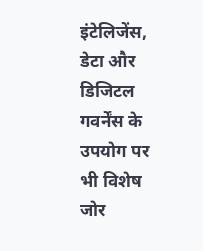इंटेलिजेंस, डेटा और डिजिटल गवर्नेंस के उपयोग पर भी विशेष जोर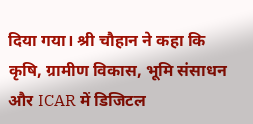दिया गया। श्री चौहान ने कहा कि कृषि, ग्रामीण विकास, भूमि संसाधन और ICAR में डिजिटल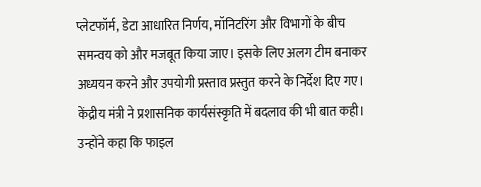प्लेटफॉर्म, डेटा आधारित निर्णय, मॉनिटरिंग और विभागों के बीच समन्वय को और मजबूत किया जाए। इसके लिए अलग टीम बनाकर अध्ययन करने और उपयोगी प्रस्ताव प्रस्तुत करने के निर्देश दिए गए।
केंद्रीय मंत्री ने प्रशासनिक कार्यसंस्कृति में बदलाव की भी बात कही। उन्होंने कहा कि फाइल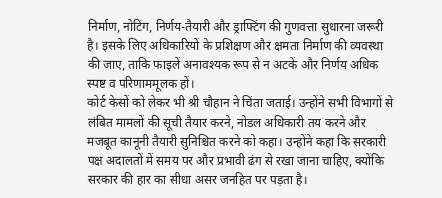निर्माण, नोटिंग, निर्णय-तैयारी और ड्राफ्टिंग की गुणवत्ता सुधारना जरूरी है। इसके लिए अधिकारियों के प्रशिक्षण और क्षमता निर्माण की व्यवस्था की जाए, ताकि फाइलें अनावश्यक रूप से न अटकें और निर्णय अधिक स्पष्ट व परिणाममूलक हों।
कोर्ट केसों को लेकर भी श्री चौहान ने चिंता जताई। उन्होंने सभी विभागों से लंबित मामलों की सूची तैयार करने, नोडल अधिकारी तय करने और मजबूत कानूनी तैयारी सुनिश्चित करने को कहा। उन्होंने कहा कि सरकारी पक्ष अदालतों में समय पर और प्रभावी ढंग से रखा जाना चाहिए, क्योंकि सरकार की हार का सीधा असर जनहित पर पड़ता है।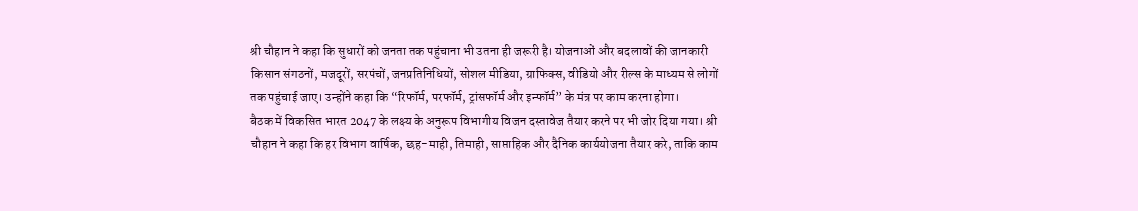श्री चौहान ने कहा कि सुधारों को जनता तक पहुंचाना भी उतना ही जरूरी है। योजनाओं और बदलावों की जानकारी किसान संगठनों, मजदूरों, सरपंचों, जनप्रतिनिधियों, सोशल मीडिया, ग्राफिक्स, वीडियो और रील्स के माध्यम से लोगों तक पहुंचाई जाए। उन्होंने कहा कि “रिफॉर्म, परफॉर्म, ट्रांसफॉर्म और इन्फॉर्म” के मंत्र पर काम करना होगा।
बैठक में विकसित भारत 2047 के लक्ष्य के अनुरूप विभागीय विजन दस्तावेज तैयार करने पर भी जोर दिया गया। श्री चौहान ने कहा कि हर विभाग वार्षिक, छह-माही, तिमाही, साप्ताहिक और दैनिक कार्ययोजना तैयार करे, ताकि काम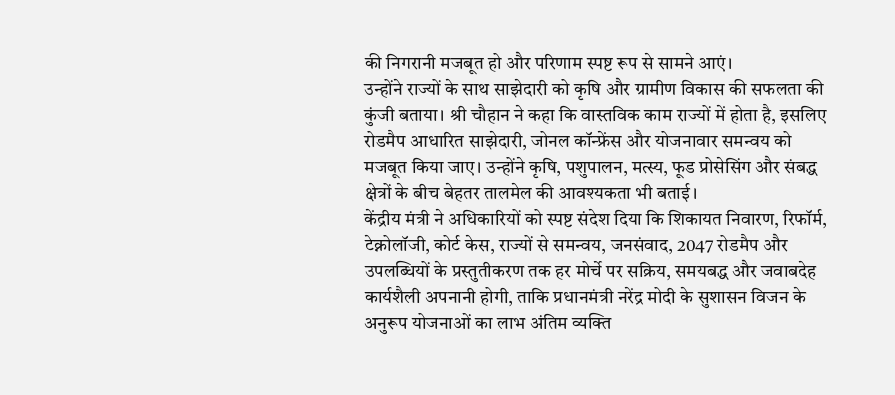की निगरानी मजबूत हो और परिणाम स्पष्ट रूप से सामने आएं।
उन्होंने राज्यों के साथ साझेदारी को कृषि और ग्रामीण विकास की सफलता की कुंजी बताया। श्री चौहान ने कहा कि वास्तविक काम राज्यों में होता है, इसलिए रोडमैप आधारित साझेदारी, जोनल कॉन्फ्रेंस और योजनावार समन्वय को मजबूत किया जाए। उन्होंने कृषि, पशुपालन, मत्स्य, फूड प्रोसेसिंग और संबद्ध क्षेत्रों के बीच बेहतर तालमेल की आवश्यकता भी बताई।
केंद्रीय मंत्री ने अधिकारियों को स्पष्ट संदेश दिया कि शिकायत निवारण, रिफॉर्म, टेक्नोलॉजी, कोर्ट केस, राज्यों से समन्वय, जनसंवाद, 2047 रोडमैप और उपलब्धियों के प्रस्तुतीकरण तक हर मोर्चे पर सक्रिय, समयबद्ध और जवाबदेह कार्यशैली अपनानी होगी, ताकि प्रधानमंत्री नरेंद्र मोदी के सुशासन विजन के अनुरूप योजनाओं का लाभ अंतिम व्यक्ति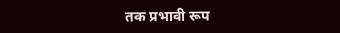तक प्रभावी रूप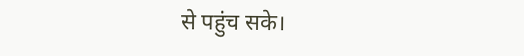से पहुंच सके।